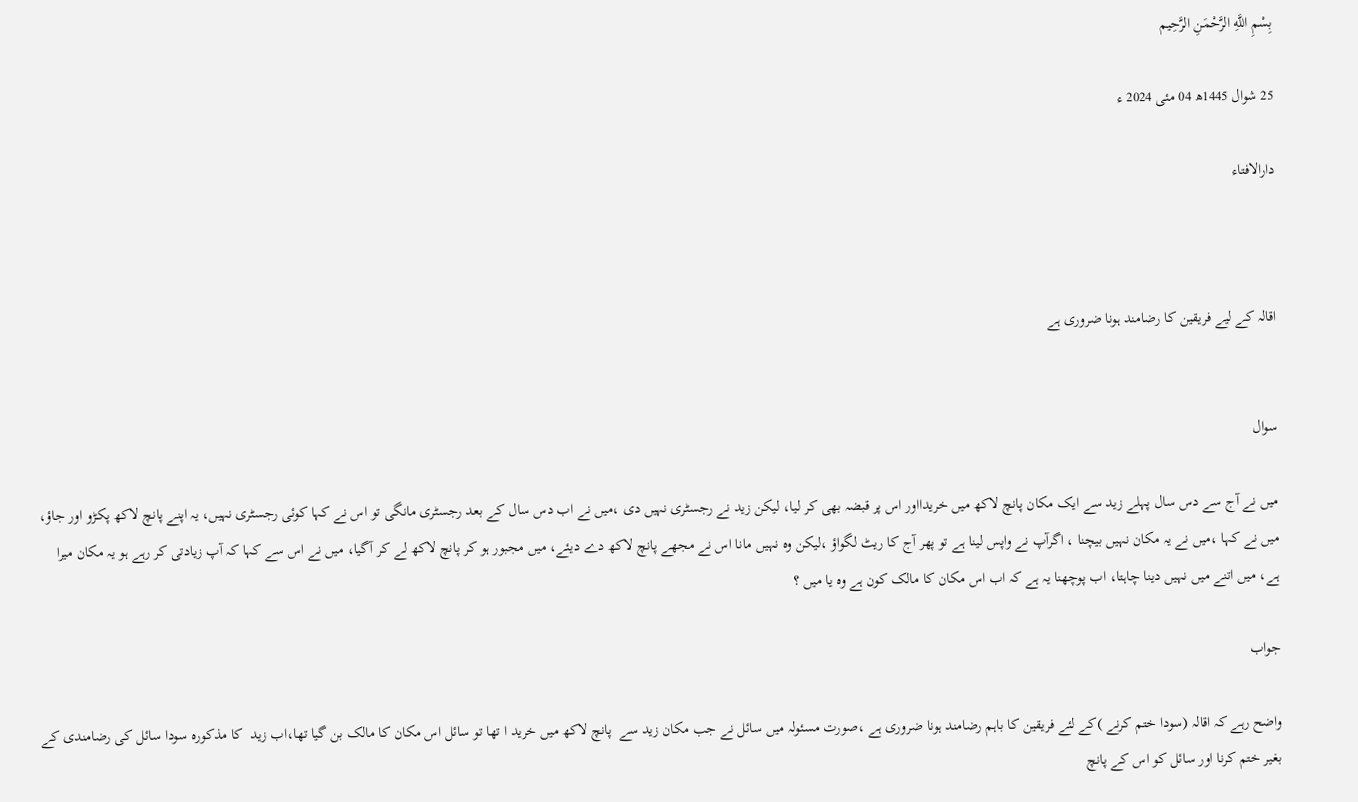بِسْمِ اللَّهِ الرَّحْمَنِ الرَّحِيم

25 شوال 1445ھ 04 مئی 2024 ء

دارالافتاء



اقالہ کے لیے فریقین کا رضامند ہونا ضروری ہے


سوال

میں نے آج سے دس سال پہلے زید سے ایک مکان پانچ لاکھ میں خریدااور اس پر قبضہ بھی کر لیا، لیکن زید نے رجسٹری نہیں دی ،میں نے اب دس سال کے بعد رجسٹری مانگی تو اس نے کہا کوئی رجسٹری نہیں، یہ اپنے پانچ لاکھ پکڑو اور جاؤ، میں نے کہا ،میں نے یہ مکان نہیں بیچنا ، اگرآپ نے واپس لینا ہے تو پھر آج کا ریٹ لگواؤ ،لیکن وہ نہیں مانا اس نے مجھے پانچ لاکھ دے دیئے، میں مجبور ہو کر پانچ لاکھ لے کر آگیا، میں نے اس سے کہا کہ آپ زیادتی کر رہے ہو یہ مکان میرا ہے، میں اتنے میں نہیں دینا چاہتا، اب پوچھنا یہ ہے کہ اب اس مکان کا مالک کون ہے وہ یا میں ؟

جواب

واضح رہے کہ اقالہ (سودا ختم کرنے )کے لئے فریقین کا باہم رضامند ہونا ضروری ہے ،صورت مسئولہ میں سائل نے جب مکان زید سے  پانچ لاکھ میں خرید ا تھا تو سائل اس مکان کا مالک بن گیا تھا،اب زید  کا مذکورہ سودا سائل کی رضامندی کے بغیر ختم کرنا اور سائل کو اس کے پانچ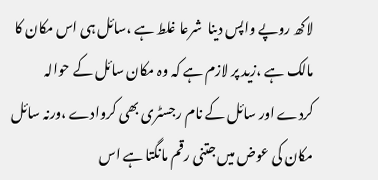لاکھ روپے واپس دینا  شرعا غلط ہے ،سائل ہی اس مکان کا مالک ہے ،زید پر لازم ہے کہ وہ مکان سائل کے حوالہ کردے اور سائل کے نام رجسٹری بھی کروادے ،ورنہ سائل مکان کی عوض میں جتنی رقم مانگتا ہے اس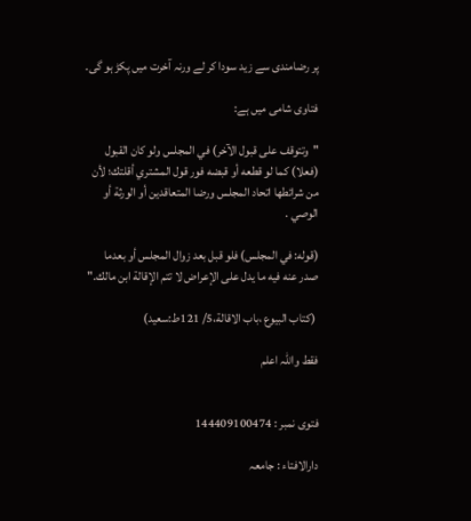پر رضامندی سے زید سودا کر لے ورنہ آخرت میں پکڑ ہو گی۔

فتاوی شامی میں ہے:

"وتتوقف على قبول الآخر) في المجلس ولو كان القبول (فعلا) كما لو قطعه أو قبضه فور قول المشتري أقلتك؛ لأن من شرائطها اتحاد المجلس ورضا المتعاقدين أو الورثة أو الوصي .

(قوله: في المجلس) فلو قبل بعد زوال المجلس أو بعدما صدر عنه فيه ما يدل على الإعراض لا تتم الإقالة ابن مالك."

 (کتاب البیوع ،باب الاقالة،5/ 121ط:سعيد)

فقط واللہ اعلم


فتوی نمبر : 144409100474

دارالافتاء : جامعہ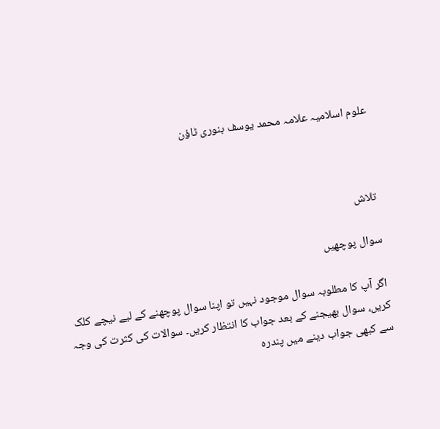علوم اسلامیہ علامہ محمد یوسف بنوری ٹاؤن



تلاش

سوال پوچھیں

اگر آپ کا مطلوبہ سوال موجود نہیں تو اپنا سوال پوچھنے کے لیے نیچے کلک کریں، سوال بھیجنے کے بعد جواب کا انتظار کریں۔ سوالات کی کثرت کی وجہ سے کبھی جواب دینے میں پندرہ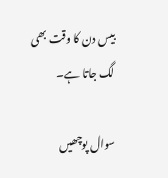بیس دن کا وقت بھی لگ جاتا ہے۔

سوال پوچھیں